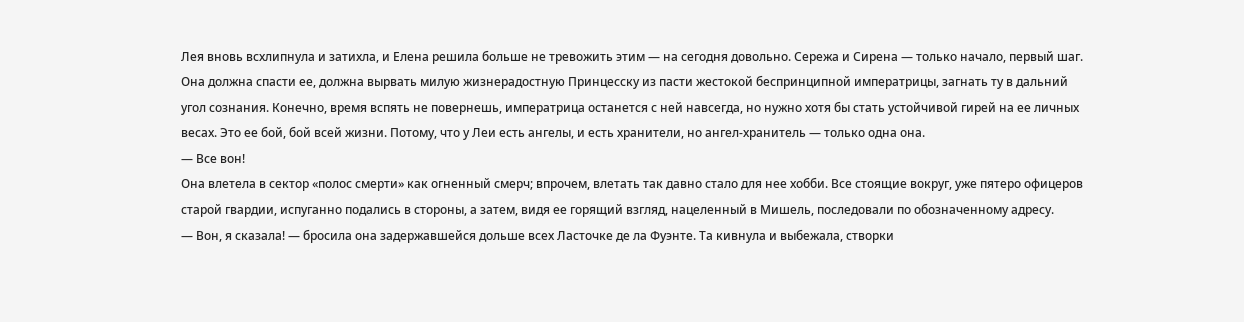Лея вновь всхлипнула и затихла, и Елена решила больше не тревожить этим — на сегодня довольно. Сережа и Сирена — только начало, первый шаг. Она должна спасти ее, должна вырвать милую жизнерадостную Принцесску из пасти жестокой беспринципной императрицы, загнать ту в дальний угол сознания. Конечно, время вспять не повернешь, императрица останется с ней навсегда, но нужно хотя бы стать устойчивой гирей на ее личных весах. Это ее бой, бой всей жизни. Потому, что у Леи есть ангелы, и есть хранители, но ангел-хранитель — только одна она.
— Все вон!
Она влетела в сектор «полос смерти» как огненный смерч; впрочем, влетать так давно стало для нее хобби. Все стоящие вокруг, уже пятеро офицеров старой гвардии, испуганно подались в стороны, а затем, видя ее горящий взгляд, нацеленный в Мишель, последовали по обозначенному адресу.
— Вон, я сказала! — бросила она задержавшейся дольше всех Ласточке де ла Фуэнте. Та кивнула и выбежала, створки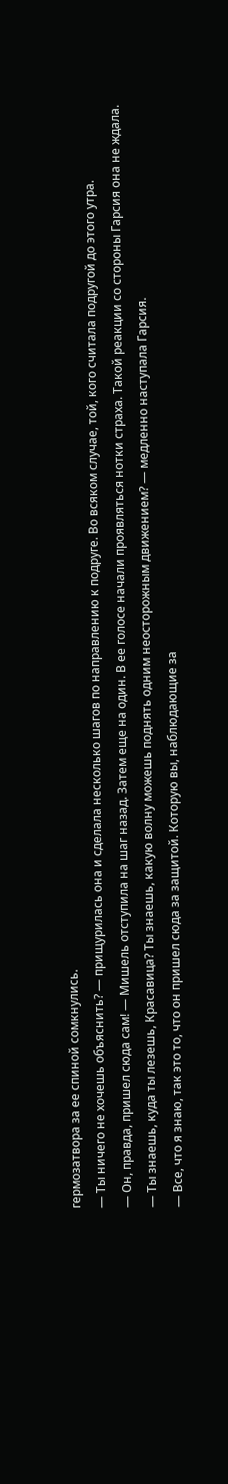гермозатвора за ее спиной сомкнулись.
— Ты ничего не хочешь объяснить? — прищурилась она и сделала несколько шагов по направлению к подруге. Во всяком случае, той, кого считала подругой до этого утра.
— Он, правда, пришел сюда сам! — Мишель отступила на шаг назад. Затем еще на один. В ее голосе начали проявляться нотки страха. Такой реакции со стороны Гарсия она не ждала.
— Ты знаешь, куда ты лезешь, Красавица? Ты знаешь, какую волну можешь поднять одним неосторожным движением? — медленно наступала Гарсия.
— Все, что я знаю, так это то, что он пришел сюда за защитой. Которую вы, наблюдающие за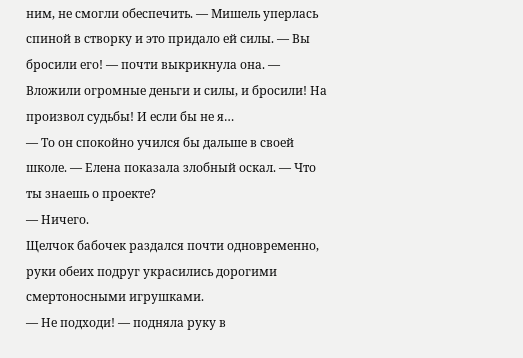ним, не смогли обеспечить. — Мишель уперлась спиной в створку и это придало ей силы. — Вы бросили его! — почти выкрикнула она. — Вложили огромные деньги и силы, и бросили! На произвол судьбы! И если бы не я…
— То он спокойно учился бы дальше в своей школе. — Елена показала злобный оскал. — Что ты знаешь о проекте?
— Ничего.
Щелчок бабочек раздался почти одновременно, руки обеих подруг украсились дорогими смертоносными игрушками.
— Не подходи! — подняла руку в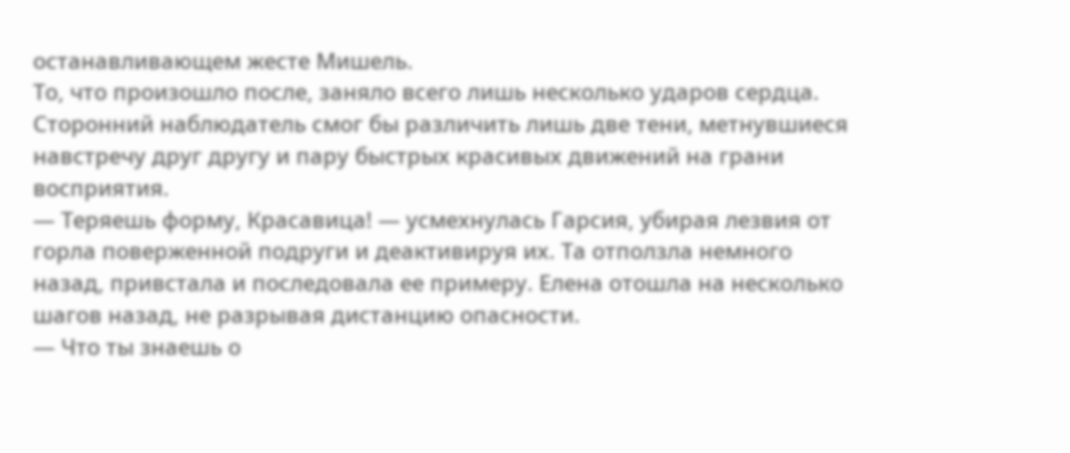останавливающем жесте Мишель.
То, что произошло после, заняло всего лишь несколько ударов сердца. Сторонний наблюдатель смог бы различить лишь две тени, метнувшиеся навстречу друг другу и пару быстрых красивых движений на грани восприятия.
— Теряешь форму, Красавица! — усмехнулась Гарсия, убирая лезвия от горла поверженной подруги и деактивируя их. Та отползла немного назад, привстала и последовала ее примеру. Елена отошла на несколько шагов назад, не разрывая дистанцию опасности.
— Что ты знаешь о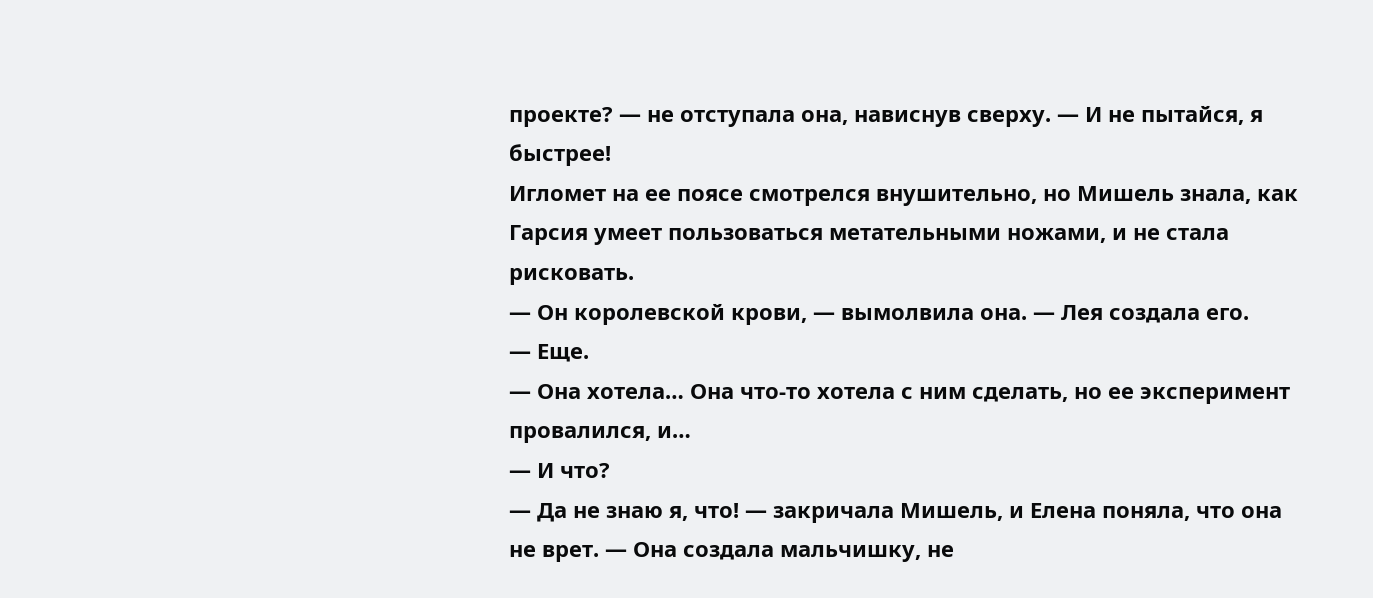проекте? — не отступала она, нависнув сверху. — И не пытайся, я быстрее!
Игломет на ее поясе смотрелся внушительно, но Мишель знала, как Гарсия умеет пользоваться метательными ножами, и не стала рисковать.
— Он королевской крови, — вымолвила она. — Лея создала его.
— Еще.
— Она хотела… Она что-то хотела с ним сделать, но ее эксперимент провалился, и…
— И что?
— Да не знаю я, что! — закричала Мишель, и Елена поняла, что она не врет. — Она создала мальчишку, не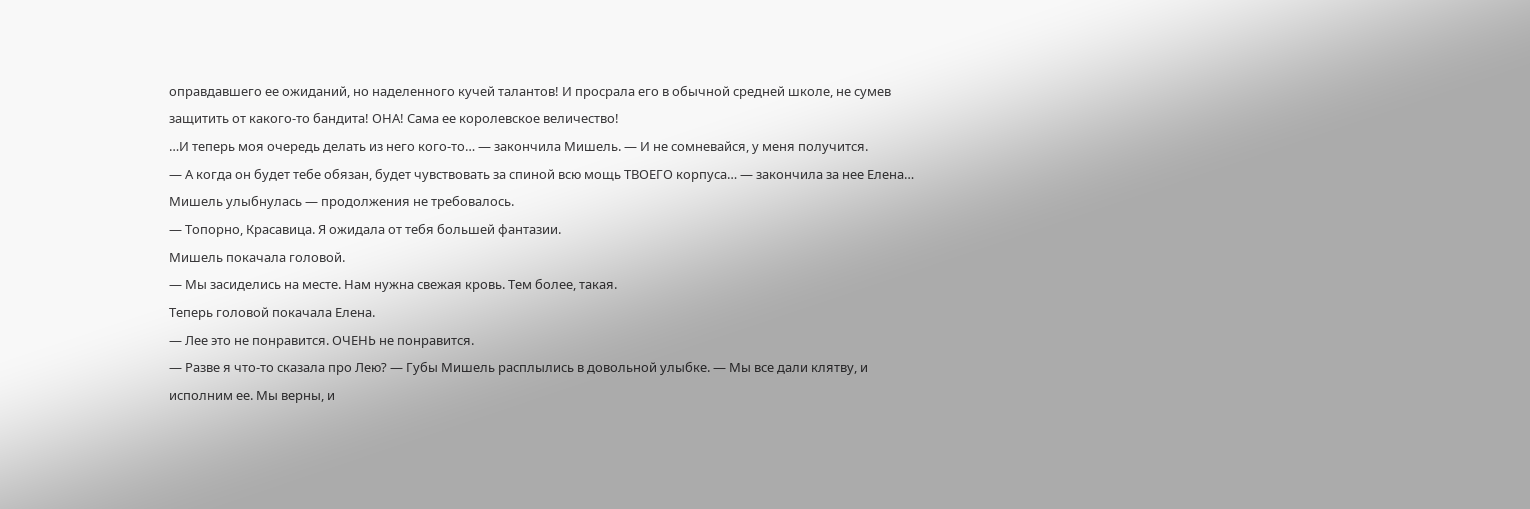оправдавшего ее ожиданий, но наделенного кучей талантов! И просрала его в обычной средней школе, не сумев защитить от какого-то бандита! ОНА! Сама ее королевское величество!
…И теперь моя очередь делать из него кого-то… — закончила Мишель. — И не сомневайся, у меня получится.
— А когда он будет тебе обязан, будет чувствовать за спиной всю мощь ТВОЕГО корпуса… — закончила за нее Елена…
Мишель улыбнулась — продолжения не требовалось.
— Топорно, Красавица. Я ожидала от тебя большей фантазии.
Мишель покачала головой.
— Мы засиделись на месте. Нам нужна свежая кровь. Тем более, такая.
Теперь головой покачала Елена.
— Лее это не понравится. ОЧЕНЬ не понравится.
— Разве я что-то сказала про Лею? — Губы Мишель расплылись в довольной улыбке. — Мы все дали клятву, и исполним ее. Мы верны, и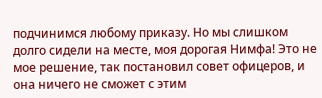подчинимся любому приказу. Но мы слишком долго сидели на месте, моя дорогая Нимфа! Это не мое решение, так постановил совет офицеров, и она ничего не сможет с этим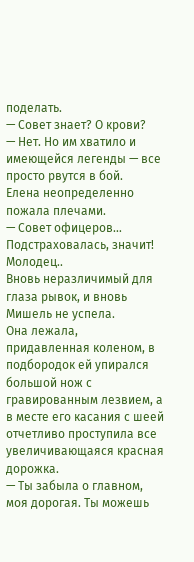поделать.
— Совет знает? О крови?
— Нет. Но им хватило и имеющейся легенды — все просто рвутся в бой.
Елена неопределенно пожала плечами.
— Совет офицеров… Подстраховалась, значит! Молодец..
Вновь неразличимый для глаза рывок, и вновь Мишель не успела.
Она лежала, придавленная коленом, в подбородок ей упирался большой нож с гравированным лезвием, а в месте его касания с шеей отчетливо проступила все увеличивающаяся красная дорожка.
— Ты забыла о главном, моя дорогая. Ты можешь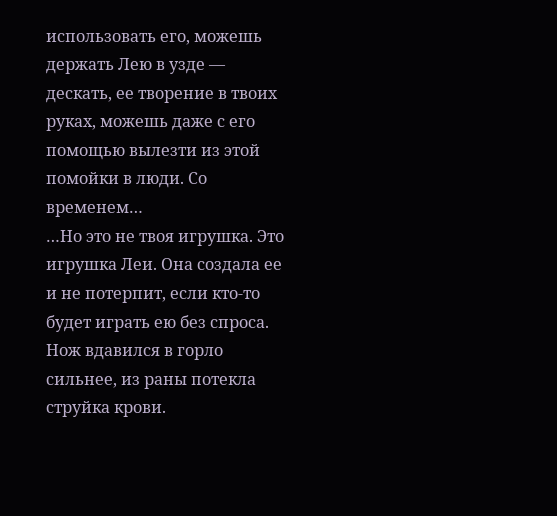использовать его, можешь держать Лею в узде — дескать, ее творение в твоих руках, можешь даже с его помощью вылезти из этой помойки в люди. Со временем…
…Но это не твоя игрушка. Это игрушка Леи. Она создала ее и не потерпит, если кто-то будет играть ею без спроса.
Нож вдавился в горло сильнее, из раны потекла струйка крови.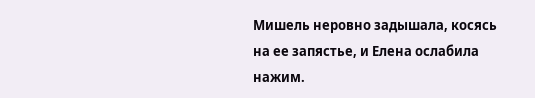Мишель неровно задышала, косясь на ее запястье, и Елена ослабила нажим.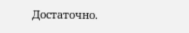Достаточно.